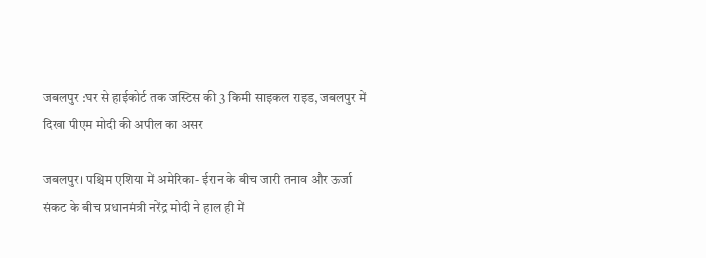जबलपुर :घर से हाईकोर्ट तक जस्टिस की 3 किमी साइकल राइड, जबलपुर में दिखा पीएम मोदी की अपील का असर

जबलपुर। पश्चिम एशिया में अमेरिका- ईरान के बीच जारी तनाव और ऊर्जा संकट के बीच प्रधानमंत्री नरेंद्र मोदी ने हाल ही में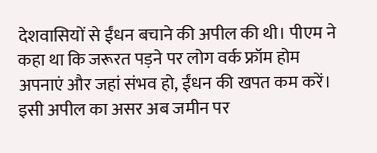देशवासियों से ईंधन बचाने की अपील की थी। पीएम ने कहा था कि जरूरत पड़ने पर लोग वर्क फ्रॉम होम अपनाएं और जहां संभव हो, ईंधन की खपत कम करें। इसी अपील का असर अब जमीन पर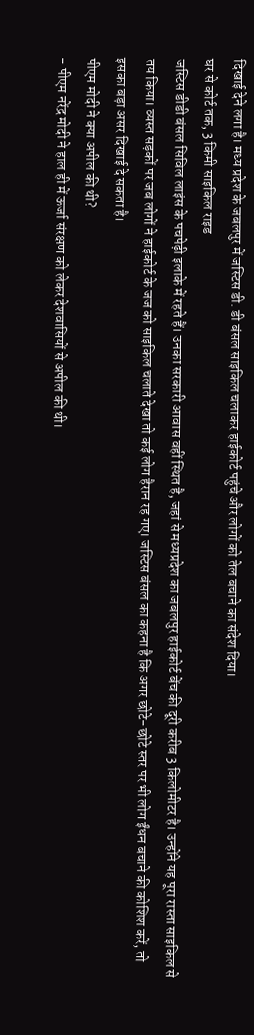दिखाई देने लगा है। मध्य प्रदेश के जबलपुर में जस्टिस डी. डी बंसल साइकिल चलाकर हाईकोर्ट पहुंचे और लोगों को तेल बचाने का संदेश दिया।
घर से कोर्ट तक, 3 किमी साइकिल राइड
जस्टिस डीडी बंसल सिविल लाइंस के पचपेढ़ी इलाके में रहते हैं। उनका सरकारी आवास वहीं स्थित है, जहां से मध्यप्रदेश का जबलपुर हाईकोर्ट बेंच की दूरी करीब 3 किलोमीटर है। उन्होंने यह पूरा रास्ता साइकिल से तय किया। व्यस्त सड़कों पर जब लोगों ने हाईकोर्ट के जज को साइकिल चलाते देखा तो कई लोग हैरान रह गए। जस्टिस बंसल का कहना है कि अगर छोटे-छोटे स्तर पर भी लोग ईंधन बचाने की कोशिश करें, तो इसका बड़ा असर दिखाई दे सकता है।
पीएम मोदी ने क्या अपील की थी?
- पीएम नरेंद्र मोदी ने हाल ही में ऊर्जा संरक्षण को लेकर देशवासियों से अपील की थी।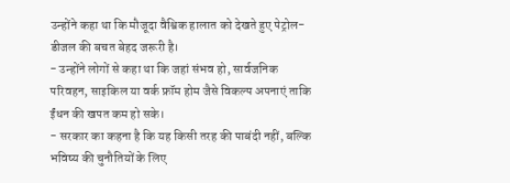उन्होंने कहा था कि मौजूदा वैश्विक हालात को देखते हुए पेट्रोल-डीजल की बचत बेहद जरूरी है।
- उन्होंने लोगों से कहा था कि जहां संभव हो, सार्वजनिक परिवहन, साइकिल या वर्क फ्रॉम होम जैसे विकल्प अपनाएं ताकि ईंधन की खपत कम हो सके।
- सरकार का कहना है कि यह किसी तरह की पाबंदी नहीं, बल्कि भविष्य की चुनौतियों के लिए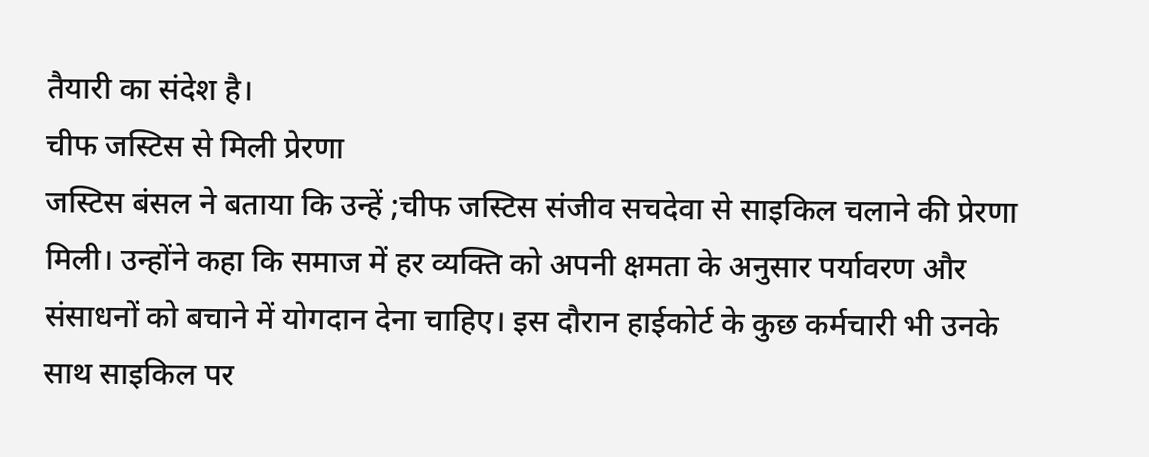तैयारी का संदेश है।
चीफ जस्टिस से मिली प्रेरणा
जस्टिस बंसल ने बताया कि उन्हें ;चीफ जस्टिस संजीव सचदेवा से साइकिल चलाने की प्रेरणा मिली। उन्होंने कहा कि समाज में हर व्यक्ति को अपनी क्षमता के अनुसार पर्यावरण और संसाधनों को बचाने में योगदान देना चाहिए। इस दौरान हाईकोर्ट के कुछ कर्मचारी भी उनके साथ साइकिल पर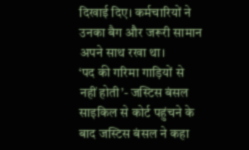दिखाई दिए। कर्मचारियों ने उनका बैग और जरूरी सामान अपने साथ रखा था।
‘पद की गरिमा गाड़ियों से नहीं होती’- जस्टिस बंसल
साइकिल से कोर्ट पहुंचने के बाद जस्टिस बंसल ने कहा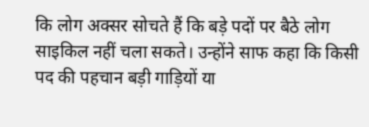कि लोग अक्सर सोचते हैं कि बड़े पदों पर बैठे लोग साइकिल नहीं चला सकते। उन्होंने साफ कहा कि किसी पद की पहचान बड़ी गाड़ियों या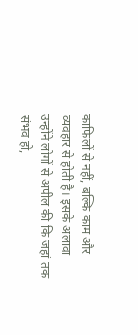काफिलों से नहीं, बल्कि काम और व्यवहार से होती है। इसके अलावा उन्होंने लोगों से अपील की कि जहां तक संभव हो,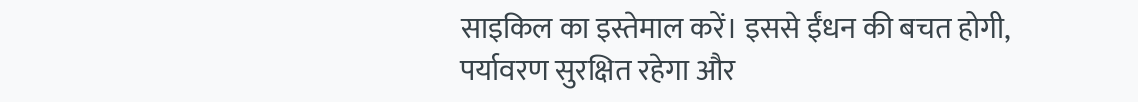साइकिल का इस्तेमाल करें। इससे ईंधन की बचत होगी, पर्यावरण सुरक्षित रहेगा और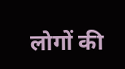लोगों की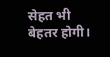सेहत भी बेहतर होगी।